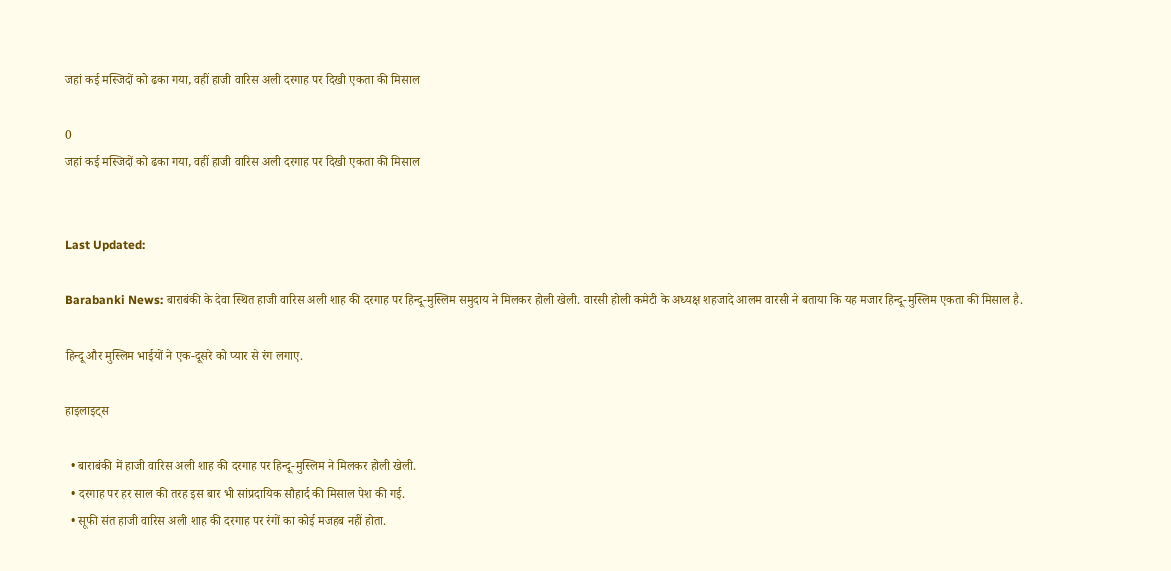जहां कई मस्जिदों को ढका गया, वहीं हाजी वारिस अली दरगाह पर दिखी एकता की मिसाल

0
जहां कई मस्जिदों को ढका गया, वहीं हाजी वारिस अली दरगाह पर दिखी एकता की मिसाल


Last Updated:

Barabanki News: बाराबंकी के देवा स्थित हाजी वारिस अली शाह की दरगाह पर हिन्दू-मुस्लिम समुदाय ने मिलकर होली खेली. वारसी होली कमेटी के अध्यक्ष शहजादे आलम वारसी ने बताया कि यह मजार हिन्दू-मुस्लिम एकता की मिसाल है.

हिन्दू और मुस्लिम भाईयों ने एक-दूसरे को प्यार से रंग लगाए.

हाइलाइट्स

  • बाराबंकी में हाजी वारिस अली शाह की दरगाह पर हिन्दू-मुस्लिम ने मिलकर होली खेली.
  • दरगाह पर हर साल की तरह इस बार भी सांप्रदायिक सौहार्द की मिसाल पेश की गई.
  • सूफी संत हाजी वारिस अली शाह की दरगाह पर रंगों का कोई मजहब नहीं होता.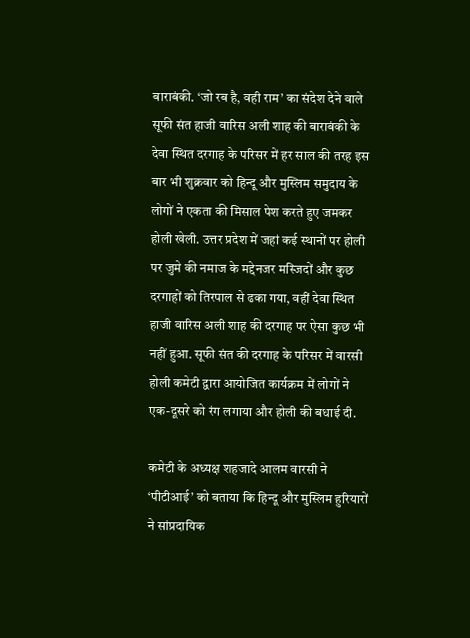बाराबंकी. ‘जो रब है, वही राम’ का संदेश देने वाले सूफी संत हाजी वारिस अली शाह की बाराबंकी के देवा स्थित दरगाह के परिसर में हर साल की तरह इस बार भी शुक्रवार को हिन्दू और मुस्लिम समुदाय के लोगों ने एकता की मिसाल पेश करते हुए जमकर होली खेली. उत्तर प्रदेश में जहां कई स्थानों पर होली पर जुमे की नमाज के मद्देनजर मस्जिदों और कुछ दरगाहों को तिरपाल से ढका गया, वहीं देवा स्थित हाजी वारिस अली शाह की दरगाह पर ऐसा कुछ भी नहीं हुआ. सूफी संत की दरगाह के परिसर में वारसी होली कमेटी द्वारा आयोजित कार्यक्रम में लोगों ने एक-दूसरे को रंग लगाया और होली की बधाई दी.

कमेटी के अध्यक्ष शहजादे आलम वारसी ने ‘पीटीआई’ को बताया कि हिन्दू और मुस्लिम हुरियारों ने सांप्रदायिक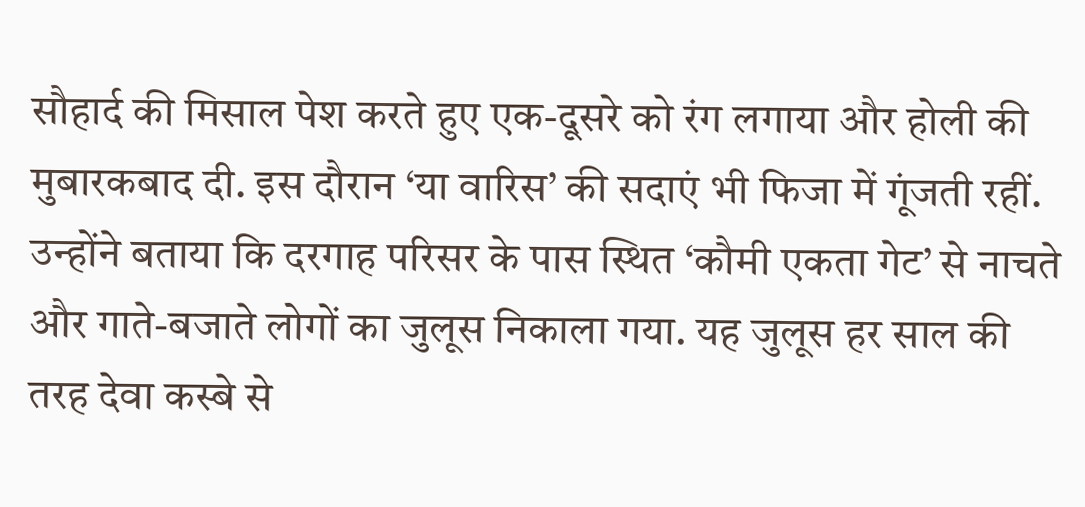सौहार्द की मिसाल पेश करते हुए एक-दूसरे को रंग लगाया और होली की मुबारकबाद दी. इस दौरान ‘या वारिस’ की सदाएं भी फिजा में गूंजती रहीं. उन्होंने बताया कि दरगाह परिसर के पास स्थित ‘कौमी एकता गेट’ से नाचते और गाते-बजाते लोगों का जुलूस निकाला गया. यह जुलूस हर साल की तरह देवा कस्बे से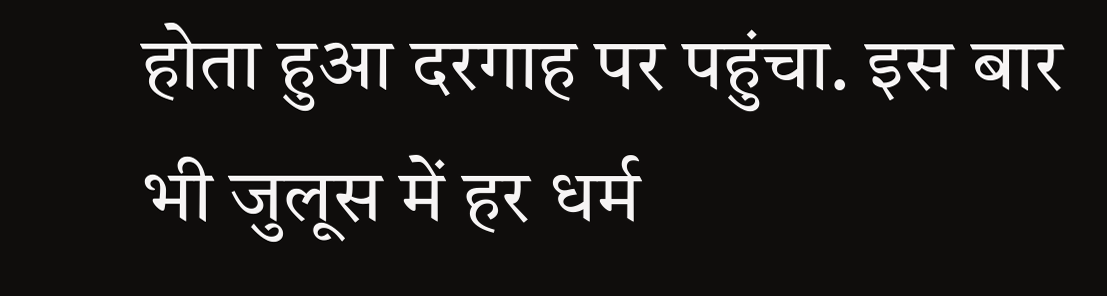होता हुआ दरगाह पर पहुंचा. इस बार भी जुलूस में हर धर्म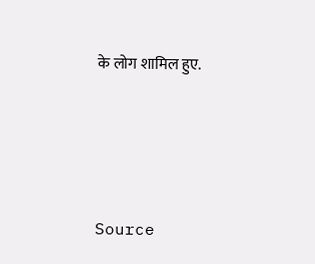के लोग शामिल हुए.





Source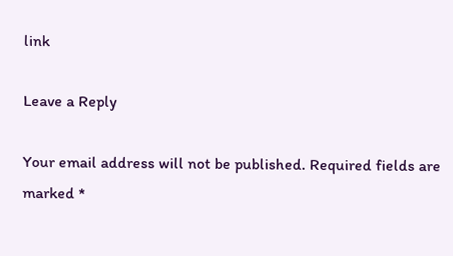link

Leave a Reply

Your email address will not be published. Required fields are marked *